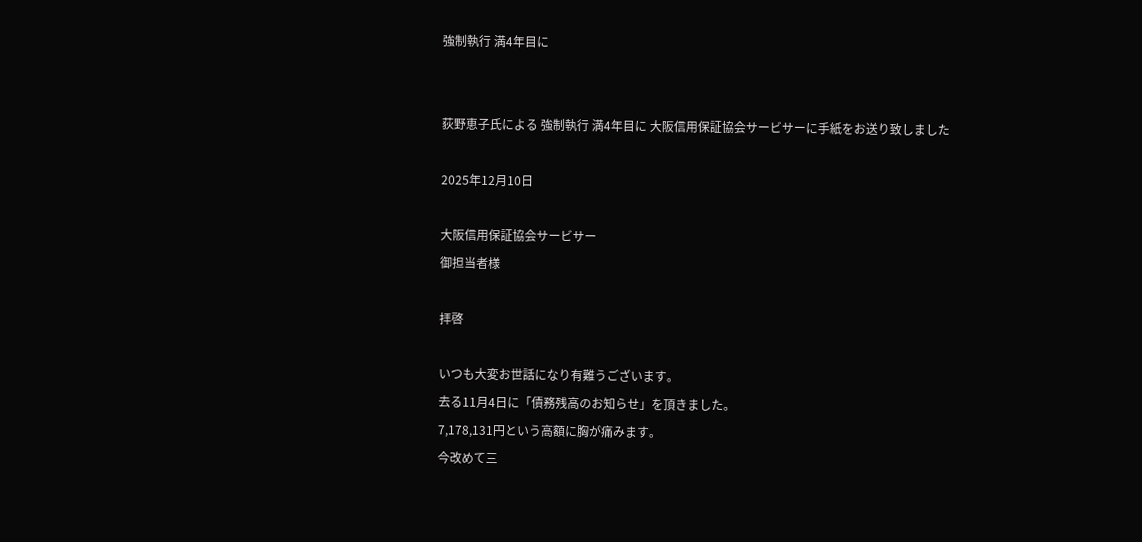強制執行 満4年目に


荻野恵子氏による 強制執行 満4年目に 大阪信用保証協会サービサーに手紙をお送り致しました

2025年12月10日

大阪信用保証協会サービサー
御担当者様

拝啓

いつも大変お世話になり有難うございます。
去る11月4日に「債務残高のお知らせ」を頂きました。
7,178,131円という高額に胸が痛みます。
今改めて三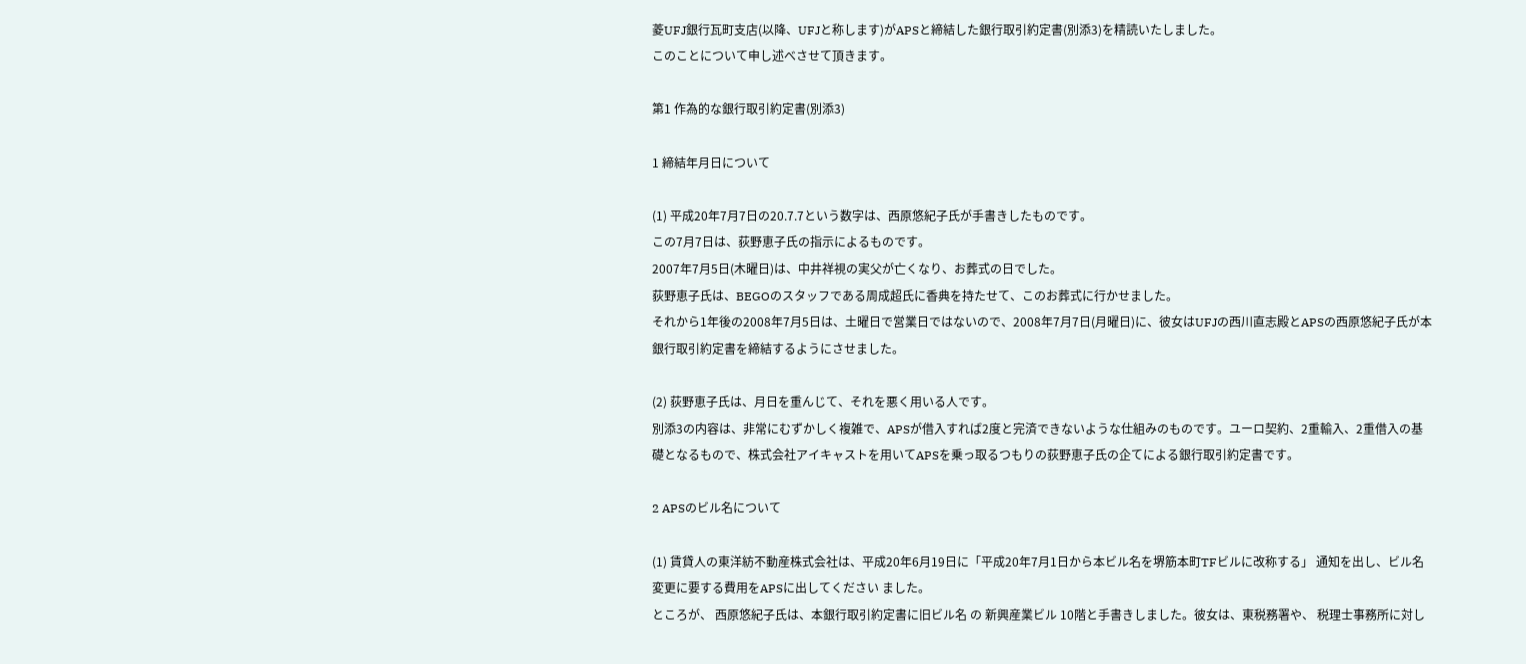菱UFJ銀行瓦町支店(以降、UFJと称します)がAPSと締結した銀行取引約定書(別添3)を精読いたしました。
このことについて申し述べさせて頂きます。

第1 作為的な銀行取引約定書(別添3)

1 締結年月日について

(1) 平成20年7月7日の20.7.7という数字は、西原悠紀子氏が手書きしたものです。
この7月7日は、荻野恵子氏の指示によるものです。
2007年7月5日(木曜日)は、中井祥視の実父が亡くなり、お葬式の日でした。
荻野恵子氏は、BEGOのスタッフである周成超氏に香典を持たせて、このお葬式に行かせました。
それから1年後の2008年7月5日は、土曜日で営業日ではないので、2008年7月7日(月曜日)に、彼女はUFJの西川直志殿とAPSの西原悠紀子氏が本銀行取引約定書を締結するようにさせました。

(2) 荻野恵子氏は、月日を重んじて、それを悪く用いる人です。
別添3の内容は、非常にむずかしく複雑で、APSが借入すれば2度と完済できないような仕組みのものです。ユーロ契約、2重輸入、2重借入の基礎となるもので、株式会社アイキャストを用いてAPSを乗っ取るつもりの荻野恵子氏の企てによる銀行取引約定書です。

2 APSのビル名について

(1) 賃貸人の東洋紡不動産株式会社は、平成20年6月19日に「平成20年7月1日から本ビル名を堺筋本町TFビルに改称する」 通知を出し、ビル名変更に要する費用をAPSに出してください ました。
ところが、 西原悠紀子氏は、本銀行取引約定書に旧ビル名 の 新興産業ビル 10階と手書きしました。彼女は、東税務署や、 税理士事務所に対し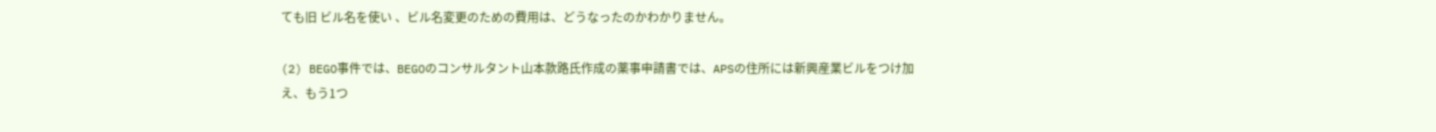ても旧 ビル名を使い 、ビル名変更のための費用は、どうなったのかわかりません。

(2) BEGO事件では、BEGOのコンサルタント山本款路氏作成の薬事申請書では、APSの住所には新興産業ビルをつけ加え、もう1つ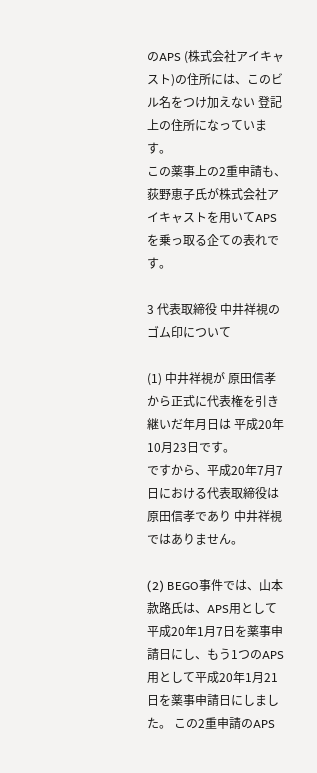のAPS (株式会社アイキャスト)の住所には、このビル名をつけ加えない 登記上の住所になっています。
この薬事上の2重申請も、荻野恵子氏が株式会社アイキャストを用いてAPSを乗っ取る企ての表れです。

3 代表取締役 中井祥視のゴム印について

(1) 中井祥視が 原田信孝から正式に代表権を引き継いだ年月日は 平成20年10月23日です。
ですから、平成20年7月7日における代表取締役は原田信孝であり 中井祥視ではありません。

(2) BEGO事件では、山本款路氏は、APS用として平成20年1月7日を薬事申請日にし、もう1つのAPS用として平成20年1月21日を薬事申請日にしました。 この2重申請のAPS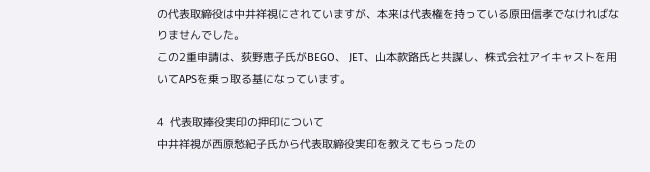の代表取締役は中井祥視にされていますが、本来は代表権を持っている原田信孝でなければなりませんでした。
この2重申請は、荻野恵子氏がBEGO、 JET、山本款路氏と共謀し、株式会社アイキャストを用いてAPSを乗っ取る基になっています。

4  代表取捧役実印の押印について
中井祥視が西原愁紀子氏から代表取締役実印を教えてもらったの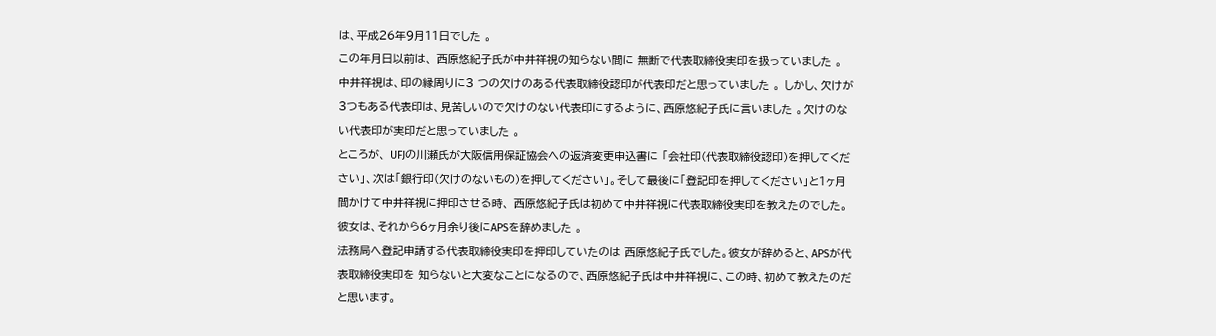は、平成26年9月11日でした 。
この年月日以前は、 西原悠紀子氏が中井祥視の知らない間に 無断で代表取締役実印を扱っていました 。
中井祥視は、印の縁周りに3 つの欠けのある代表取締役認印が代表印だと思っていました 。 しかし、欠けが3つもある代表印は、見苦しいので欠けのない代表印にするように、西原悠紀子氏に言いました 。欠けのない代表印が実印だと思っていました 。
ところが、 UFJの川瀬氏が大阪信用保証協会への返済変更申込書に 「会社印(代表取締役認印)を押してください」、次は「銀行印(欠けのないもの)を押してください」。そして最後に「登記印を押してください」と1ヶ月間かけて中井祥視に押印させる時、 西原悠紀子氏は初めて中井祥視に代表取締役実印を教えたのでした。
彼女は、それから6ヶ月余り後にAPSを辞めました 。
法務局へ登記申請する代表取締役実印を押印していたのは 西原悠紀子氏でした。彼女が辞めると、APSが代表取締役実印を 知らないと大変なことになるので、西原悠紀子氏は中井祥視に、この時、初めて教えたのだと思います。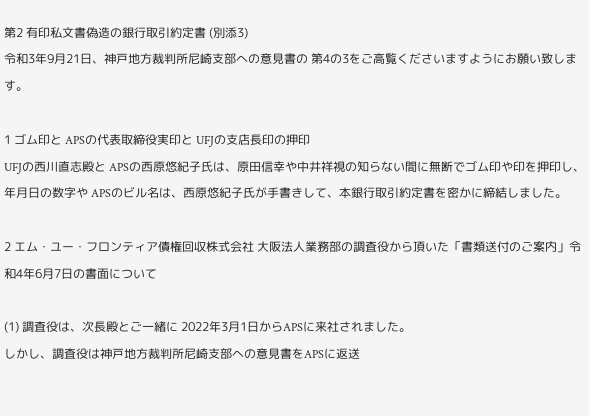第2 有印私文書偽造の銀行取引約定書 (別添3)
令和3年9月21日、神戸地方裁判所尼崎支部への意見書の 第4の3をご高覧くださいますようにお願い致します。

1 ゴム印と APSの代表取締役実印と UFJの支店長印の押印
UFJの西川直志殿と APSの西原悠紀子氏は、原田信幸や中井祥視の知らない間に無断でゴム印や印を押印し、年月日の数字や APSのビル名は、西原悠紀子氏が手書きして、本銀行取引約定書を密かに締結しました。

2 エム・ユー・フロンティア債権回収株式会社 大阪法人業務部の調査役から頂いた「書類送付のご案内」令和4年6月7日の書面について

(1) 調査役は、次長殿とご一緒に 2022年3月1日からAPSに来社されました。
しかし、調査役は神戸地方裁判所尼崎支部への意見書をAPSに返送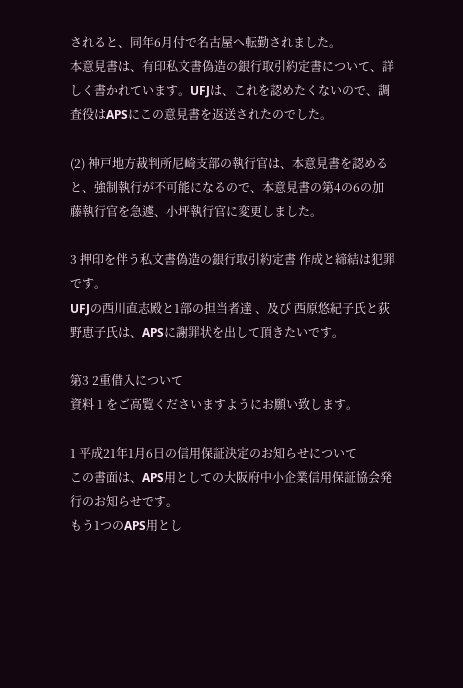されると、同年6月付で名古屋へ転勤されました。
本意見書は、有印私文書偽造の銀行取引約定書について、詳しく書かれています。UFJは、これを認めたくないので、調査役はAPSにこの意見書を返送されたのでした。

(2) 神戸地方裁判所尼崎支部の執行官は、本意見書を認めると、強制執行が不可能になるので、本意見書の第4の6の加藤執行官を急遽、小坪執行官に変更しました。

3 押印を伴う私文書偽造の銀行取引約定書 作成と締結は犯罪です。
UFJの西川直志殿と1部の担当者達 、及び 西原悠紀子氏と荻野恵子氏は、APSに謝罪状を出して頂きたいです。

第3 2重借入について
資料 1 をご高覧くださいますようにお願い致します。

1 平成21年1月6日の信用保証決定のお知らせについて
この書面は、APS用としての大阪府中小企業信用保証協会発行のお知らせです。
もう1つのAPS用とし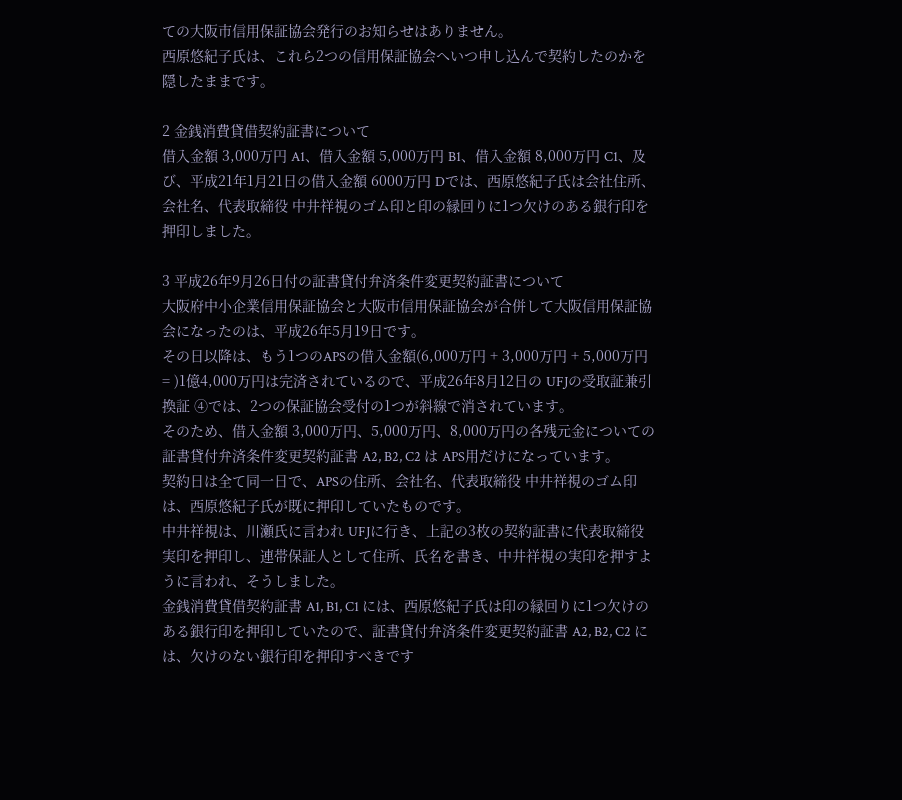ての大阪市信用保証協会発行のお知らせはありません。
西原悠紀子氏は、これら2つの信用保証協会へいつ申し込んで契約したのかを隠したままです。

2 金銭消費貸借契約証書について
借入金額 3,000万円 A1、借入金額 5,000万円 B1、借入金額 8,000万円 C1、及び、平成21年1月21日の借入金額 6000万円 Dでは、西原悠紀子氏は会社住所、会社名、代表取締役 中井祥視のゴム印と印の縁回りに1つ欠けのある銀行印を押印しました。

3 平成26年9月26日付の証書貸付弁済条件変更契約証書について
大阪府中小企業信用保証協会と大阪市信用保証協会が合併して大阪信用保証協会になったのは、平成26年5月19日です。
その日以降は、もう1つのAPSの借入金額(6,000万円 + 3,000万円 + 5,000万円 = )1億4,000万円は完済されているので、平成26年8月12日の UFJの受取証兼引換証 ④では、2つの保証協会受付の1つが斜線で消されています。
そのため、借入金額 3,000万円、5,000万円、8,000万円の各残元金についての証書貸付弁済条件変更契約証書 A2, B2, C2 は APS用だけになっています。
契約日は全て同一日で、APSの住所、会社名、代表取締役 中井祥視のゴム印は、西原悠紀子氏が既に押印していたものです。
中井祥視は、川瀬氏に言われ UFJに行き、上記の3枚の契約証書に代表取締役実印を押印し、連帯保証人として住所、氏名を書き、中井祥視の実印を押すように言われ、そうしました。
金銭消費貸借契約証書 A1, B1, C1 には、西原悠紀子氏は印の縁回りに1つ欠けのある銀行印を押印していたので、証書貸付弁済条件変更契約証書 A2, B2, C2 には、欠けのない銀行印を押印すべきです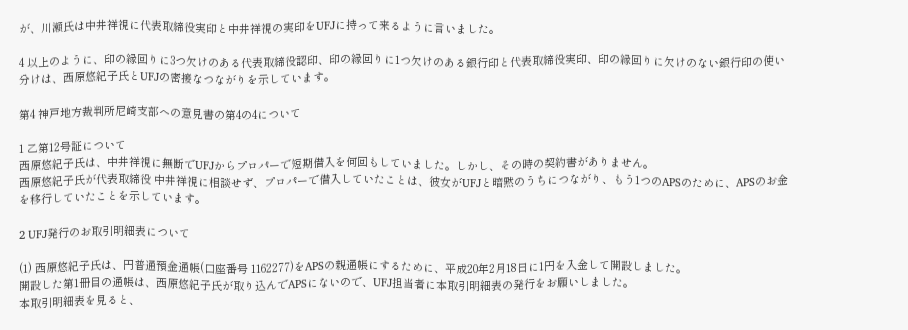が、川瀬氏は中井祥視に代表取締役実印と中井祥視の実印をUFJに持って来るように言いました。

4 以上のように、印の縁回りに3つ欠けのある代表取締役認印、印の縁回りに1つ欠けのある銀行印と代表取締役実印、印の縁回りに欠けのない銀行印の使い分けは、西原悠紀子氏とUFJの密接なつながりを示しています。

第4 神戸地方裁判所尼崎支部への意見書の第4の4について

1 乙第12号証について
西原悠紀子氏は、中井祥視に無断でUFJからプロパーで短期借入を何回もしていました。しかし、その時の契約書がありません。
西原悠紀子氏が代表取締役 中井祥視に相談せず、プロパーで借入していたことは、彼女がUFJと暗黙のうちにつながり、もう1つのAPSのために、APSのお金を移行していたことを示しています。

2 UFJ発行のお取引明細表について

(1) 西原悠紀子氏は、円普通預金通帳(口座番号 1162277)をAPSの親通帳にするために、平成20年2月18日に1円を入金して開設しました。
開設した第1冊目の通帳は、西原悠紀子氏が取り込んでAPSにないので、UFJ担当者に本取引明細表の発行をお願いしました。
本取引明細表を見ると、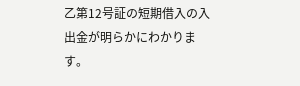乙第12号証の短期借入の入出金が明らかにわかります。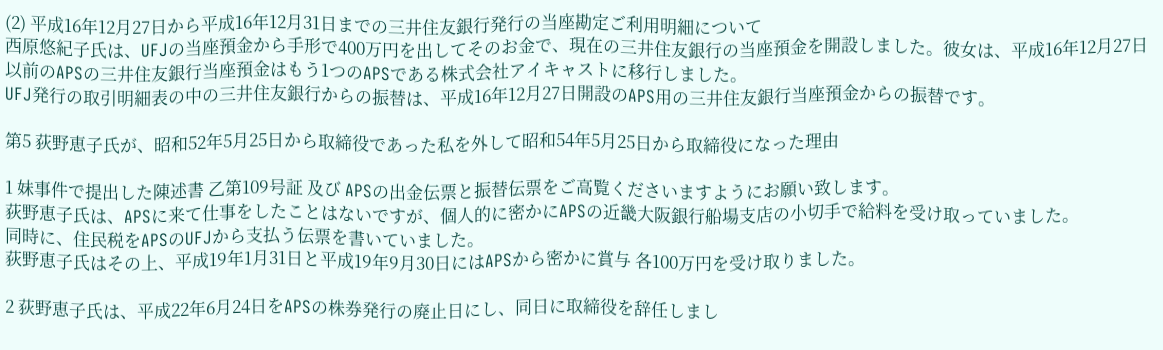(2) 平成16年12月27日から平成16年12月31日までの三井住友銀行発行の当座勘定ご利用明細について
西原悠紀子氏は、UFJの当座預金から手形で400万円を出してそのお金で、現在の三井住友銀行の当座預金を開設しました。彼女は、平成16年12月27日以前のAPSの三井住友銀行当座預金はもう1つのAPSである株式会社アイキャストに移行しました。
UFJ発行の取引明細表の中の三井住友銀行からの振替は、平成16年12月27日開設のAPS用の三井住友銀行当座預金からの振替です。

第5 荻野恵子氏が、昭和52年5月25日から取締役であった私を外して昭和54年5月25日から取締役になった理由

1 妹事件で提出した陳述書 乙第109号証 及び APSの出金伝票と振替伝票をご高覧くださいますようにお願い致します。
荻野恵子氏は、APSに来て仕事をしたことはないですが、個人的に密かにAPSの近畿大阪銀行船場支店の小切手で給料を受け取っていました。
同時に、住民税をAPSのUFJから支払う伝票を書いていました。
荻野恵子氏はその上、平成19年1月31日と平成19年9月30日にはAPSから密かに賞与 各100万円を受け取りました。

2 荻野恵子氏は、平成22年6月24日をAPSの株券発行の廃止日にし、同日に取締役を辞任しまし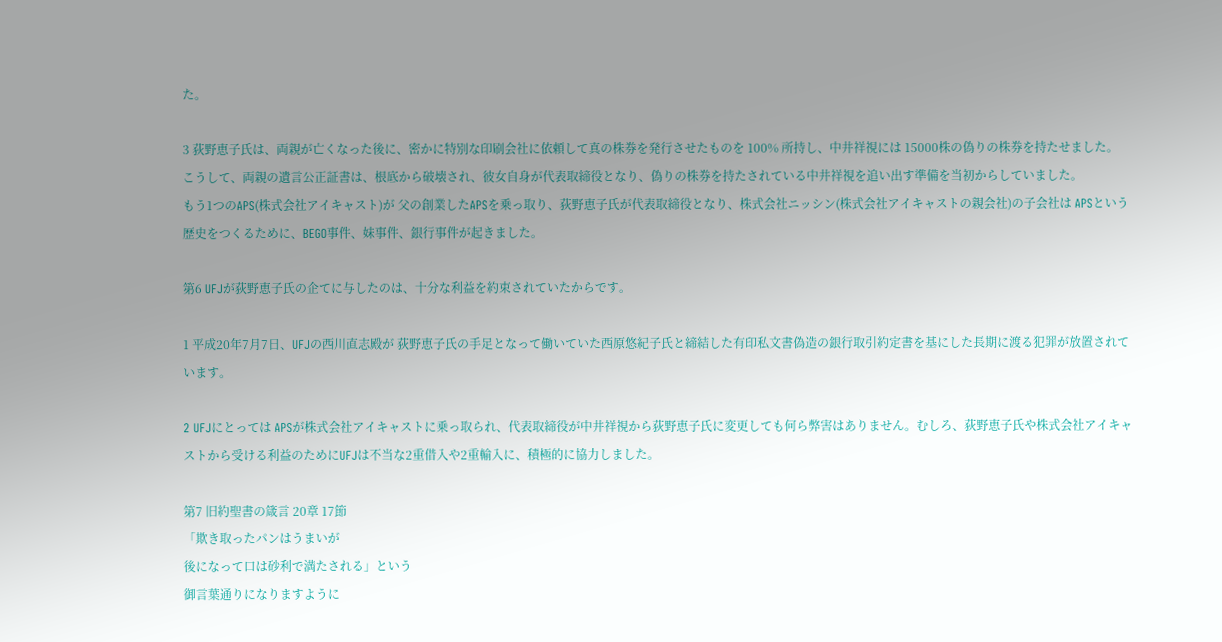た。

3 荻野恵子氏は、両親が亡くなった後に、密かに特別な印刷会社に依頼して真の株券を発行させたものを 100% 所持し、中井祥視には 15000株の偽りの株券を持たせました。
こうして、両親の遺言公正証書は、根底から破壊され、彼女自身が代表取締役となり、偽りの株券を持たされている中井祥視を追い出す準備を当初からしていました。
もう1つのAPS(株式会社アイキャスト)が 父の創業したAPSを乗っ取り、荻野恵子氏が代表取締役となり、株式会社ニッシン(株式会社アイキャストの親会社)の子会社は APSという歴史をつくるために、BEGO事件、妹事件、銀行事件が起きました。

第6 UFJが荻野恵子氏の企てに与したのは、十分な利益を約束されていたからです。

1 平成20年7月7日、UFJの西川直志殿が 荻野恵子氏の手足となって働いていた西原悠紀子氏と締結した有印私文書偽造の銀行取引約定書を基にした長期に渡る犯罪が放置されています。

2 UFJにとっては APSが株式会社アイキャストに乗っ取られ、代表取締役が中井祥視から荻野恵子氏に変更しても何ら弊害はありません。むしろ、荻野恵子氏や株式会社アイキャストから受ける利益のためにUFJは不当な2重借入や2重輸入に、積極的に協力しました。

第7 旧約聖書の箴言 20章 17節
「欺き取ったパンはうまいが
後になって口は砂利で満たされる」という
御言葉通りになりますように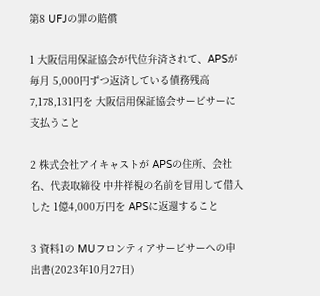第8 UFJの罪の賠償

1 大阪信用保証協会が代位弁済されて、APSが毎月 5,000円ずつ返済している債務残高 7,178,131円を 大阪信用保証協会サービサーに支払うこと

2 株式会社アイキャストが APSの住所、会社名、代表取締役 中井祥視の名前を冒用して借入した 1億4,000万円を APSに返還すること

3 資料1の MUフロンティアサービサーへの申出書(2023年10月27日)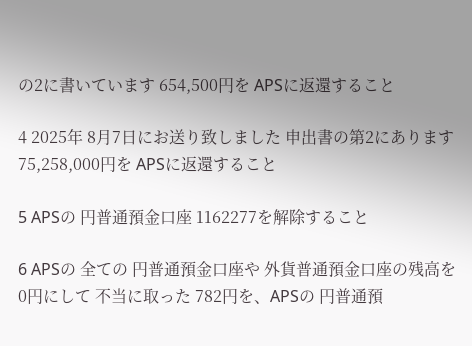の2に書いています 654,500円を APSに返還すること

4 2025年 8月7日にお送り致しました 申出書の第2にあります 75,258,000円を APSに返還すること

5 APSの 円普通預金口座 1162277を解除すること

6 APSの 全ての 円普通預金口座や 外貨普通預金口座の残高を0円にして 不当に取った 782円を、APSの 円普通預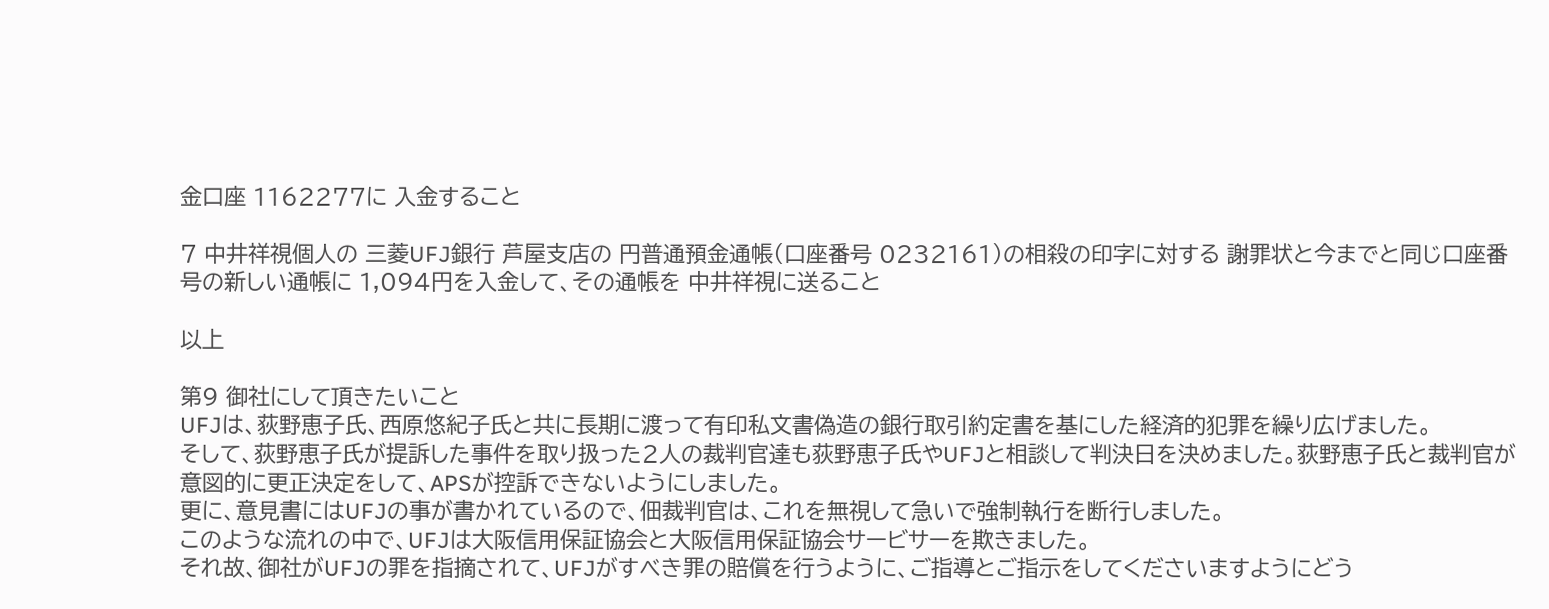金口座 1162277に 入金すること

7 中井祥視個人の 三菱UFJ銀行 芦屋支店の 円普通預金通帳(口座番号 0232161)の相殺の印字に対する 謝罪状と今までと同じ口座番号の新しい通帳に 1,094円を入金して、その通帳を 中井祥視に送ること

以上

第9 御社にして頂きたいこと
UFJは、荻野恵子氏、西原悠紀子氏と共に長期に渡って有印私文書偽造の銀行取引約定書を基にした経済的犯罪を繰り広げました。
そして、荻野恵子氏が提訴した事件を取り扱った2人の裁判官達も荻野恵子氏やUFJと相談して判決日を決めました。荻野恵子氏と裁判官が意図的に更正決定をして、APSが控訴できないようにしました。
更に、意見書にはUFJの事が書かれているので、佃裁判官は、これを無視して急いで強制執行を断行しました。
このような流れの中で、UFJは大阪信用保証協会と大阪信用保証協会サービサーを欺きました。
それ故、御社がUFJの罪を指摘されて、UFJがすべき罪の賠償を行うように、ご指導とご指示をしてくださいますようにどう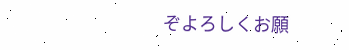ぞよろしくお願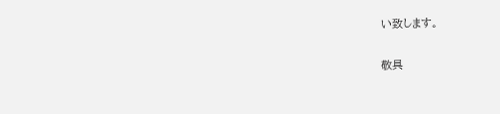い致します。

敬具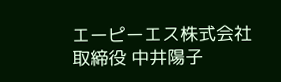エーピーエス株式会社
取締役 中井陽子